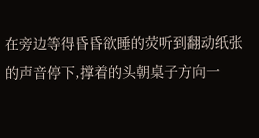在旁边等得昏昏欲睡的荧听到翻动纸张的声音停下,撑着的头朝桌子方向一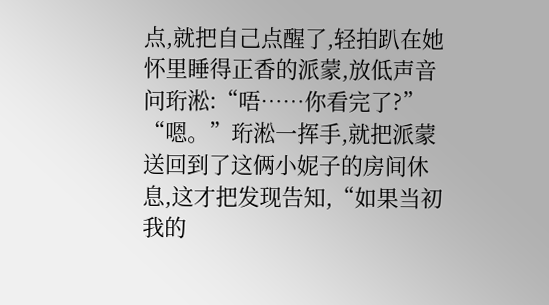点,就把自己点醒了,轻拍趴在她怀里睡得正香的派蒙,放低声音问珩淞:“唔……你看完了?”
“嗯。”珩淞一挥手,就把派蒙送回到了这俩小妮子的房间休息,这才把发现告知,“如果当初我的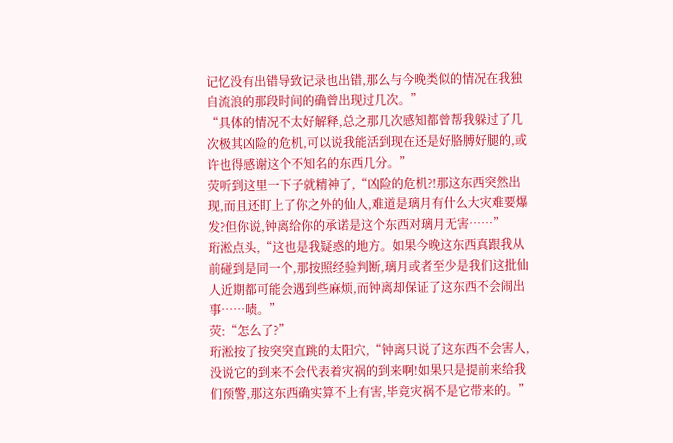记忆没有出错导致记录也出错,那么与今晚类似的情况在我独自流浪的那段时间的确曾出现过几次。”
“具体的情况不太好解释,总之那几次感知都曾帮我躲过了几次极其凶险的危机,可以说我能活到现在还是好胳膊好腿的,或许也得感谢这个不知名的东西几分。”
荧听到这里一下子就精神了,“凶险的危机?!那这东西突然出现,而且还盯上了你之外的仙人,难道是璃月有什么大灾难要爆发?但你说,钟离给你的承诺是这个东西对璃月无害……”
珩淞点头,“这也是我疑惑的地方。如果今晚这东西真跟我从前碰到是同一个,那按照经验判断,璃月或者至少是我们这批仙人近期都可能会遇到些麻烦,而钟离却保证了这东西不会闹出事……啧。”
荧:“怎么了?”
珩淞按了按突突直跳的太阳穴,“钟离只说了这东西不会害人,没说它的到来不会代表着灾祸的到来啊!如果只是提前来给我们预警,那这东西确实算不上有害,毕竟灾祸不是它带来的。”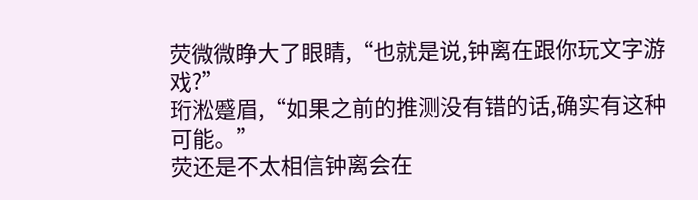荧微微睁大了眼睛,“也就是说,钟离在跟你玩文字游戏?”
珩淞蹙眉,“如果之前的推测没有错的话,确实有这种可能。”
荧还是不太相信钟离会在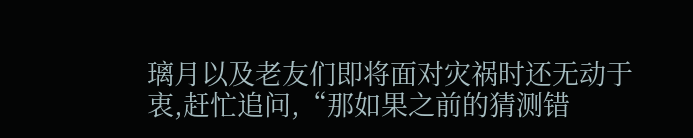璃月以及老友们即将面对灾祸时还无动于衷,赶忙追问,“那如果之前的猜测错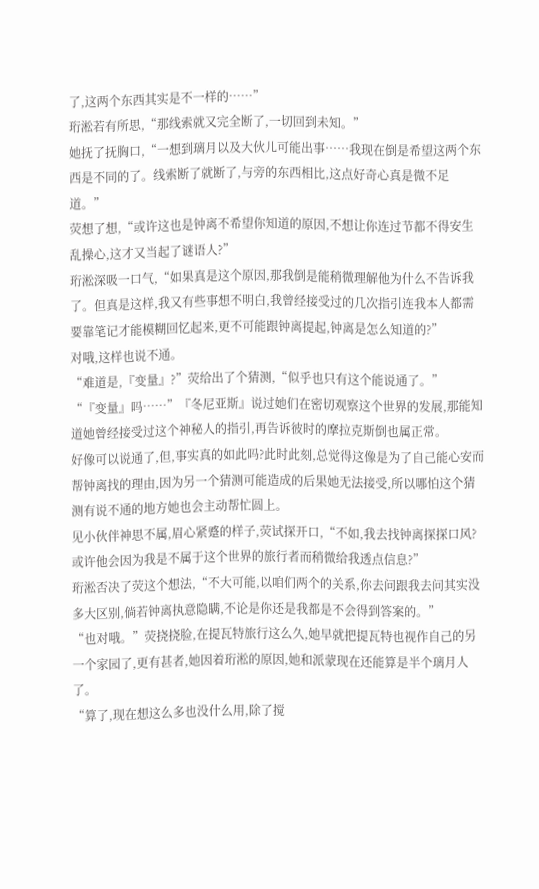了,这两个东西其实是不一样的……”
珩淞若有所思,“那线索就又完全断了,一切回到未知。”
她抚了抚胸口,“一想到璃月以及大伙儿可能出事……我现在倒是希望这两个东西是不同的了。线索断了就断了,与旁的东西相比,这点好奇心真是微不足道。”
荧想了想,“或许这也是钟离不希望你知道的原因,不想让你连过节都不得安生乱操心,这才又当起了谜语人?”
珩淞深吸一口气,“如果真是这个原因,那我倒是能稍微理解他为什么不告诉我了。但真是这样,我又有些事想不明白,我曾经接受过的几次指引连我本人都需要靠笔记才能模糊回忆起来,更不可能跟钟离提起,钟离是怎么知道的?”
对哦,这样也说不通。
“难道是,『变量』?”荧给出了个猜测,“似乎也只有这个能说通了。”
“『变量』吗……”『冬尼亚斯』说过她们在密切观察这个世界的发展,那能知道她曾经接受过这个神秘人的指引,再告诉彼时的摩拉克斯倒也属正常。
好像可以说通了,但,事实真的如此吗?此时此刻,总觉得这像是为了自己能心安而帮钟离找的理由,因为另一个猜测可能造成的后果她无法接受,所以哪怕这个猜测有说不通的地方她也会主动帮忙圆上。
见小伙伴神思不属,眉心紧蹙的样子,荧试探开口,“不如,我去找钟离探探口风?或许他会因为我是不属于这个世界的旅行者而稍微给我透点信息?”
珩淞否决了荧这个想法,“不大可能,以咱们两个的关系,你去问跟我去问其实没多大区别,倘若钟离执意隐瞒,不论是你还是我都是不会得到答案的。”
“也对哦。”荧挠挠脸,在提瓦特旅行这么久,她早就把提瓦特也视作自己的另一个家园了,更有甚者,她因着珩淞的原因,她和派蒙现在还能算是半个璃月人了。
“算了,现在想这么多也没什么用,除了搅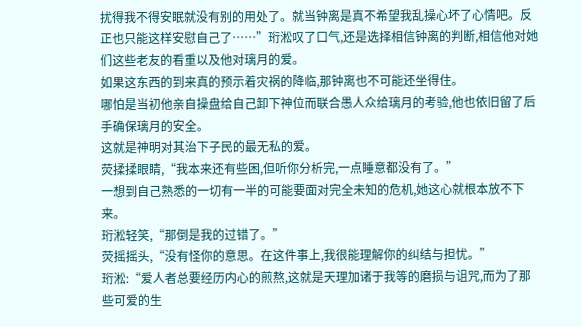扰得我不得安眠就没有别的用处了。就当钟离是真不希望我乱操心坏了心情吧。反正也只能这样安慰自己了……”珩淞叹了口气,还是选择相信钟离的判断,相信他对她们这些老友的看重以及他对璃月的爱。
如果这东西的到来真的预示着灾祸的降临,那钟离也不可能还坐得住。
哪怕是当初他亲自操盘给自己卸下神位而联合愚人众给璃月的考验,他也依旧留了后手确保璃月的安全。
这就是神明对其治下子民的最无私的爱。
荧揉揉眼睛,“我本来还有些困,但听你分析完,一点睡意都没有了。”
一想到自己熟悉的一切有一半的可能要面对完全未知的危机,她这心就根本放不下来。
珩淞轻笑,“那倒是我的过错了。”
荧摇摇头,“没有怪你的意思。在这件事上,我很能理解你的纠结与担忧。”
珩淞:“爱人者总要经历内心的煎熬,这就是天理加诸于我等的磨损与诅咒,而为了那些可爱的生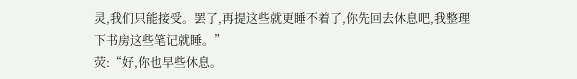灵,我们只能接受。罢了,再提这些就更睡不着了,你先回去休息吧,我整理下书房这些笔记就睡。”
荧:“好,你也早些休息。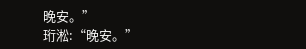晚安。”
珩淞:“晚安。”